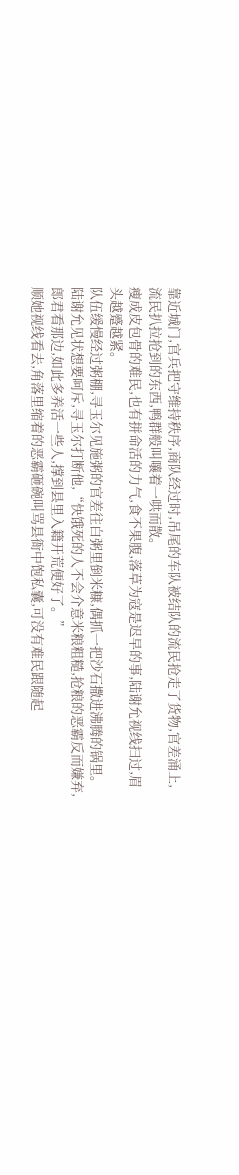靠近城门,官兵把守维持秩序,商队经过时,吊尾的车队被结队的流民抢走了货物,官差涌上,流民扒拉抢到的东西,鸭群般叫嚷着一哄而散。
瘦成皮包骨的难民,也有拼命活的力气,食不果腹,落草为寇是迟早的事,陆谢允视线扫过,眉头越蹙越紧。
队伍缓慢经过粥棚,寻玉尔见施粥的官差往白粥里倒米糠,偶抓一把沙石撒进沸腾的锅里。
陆谢允见状想要呵斥,寻玉尔打断他,“快饿死的人不会介意米粮粗糙,抢粮的恶霸反而嫌弃,郎君看那边,如此多养活一些人,撑到县里入籍开荒便好了。”
顺她视线看去,角落里缩着的恶霸砸碗叫骂县衙中饱私囊,可没有难民跟随起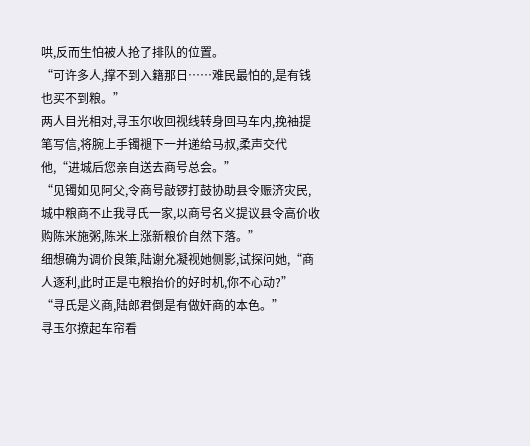哄,反而生怕被人抢了排队的位置。
“可许多人,撑不到入籍那日……难民最怕的,是有钱也买不到粮。”
两人目光相对,寻玉尔收回视线转身回马车内,挽袖提笔写信,将腕上手镯褪下一并递给马叔,柔声交代他,“进城后您亲自送去商号总会。”
“见镯如见阿父,令商号敲锣打鼓协助县令赈济灾民,城中粮商不止我寻氏一家,以商号名义提议县令高价收购陈米施粥,陈米上涨新粮价自然下落。”
细想确为调价良策,陆谢允凝视她侧影,试探问她,“商人逐利,此时正是屯粮抬价的好时机,你不心动?”
“寻氏是义商,陆郎君倒是有做奸商的本色。”
寻玉尔撩起车帘看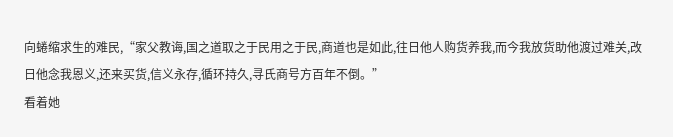向蜷缩求生的难民,“家父教诲,国之道取之于民用之于民,商道也是如此,往日他人购货养我,而今我放货助他渡过难关,改日他念我恩义,还来买货,信义永存,循环持久,寻氏商号方百年不倒。”
看着她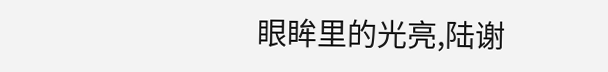眼眸里的光亮,陆谢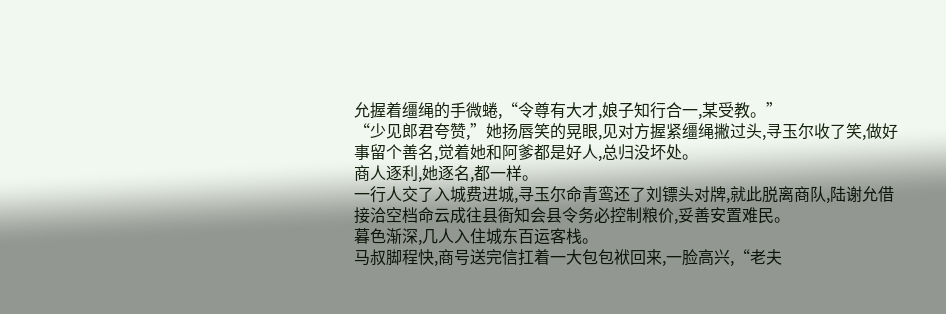允握着缰绳的手微蜷,“令尊有大才,娘子知行合一,某受教。”
“少见郎君夸赞,”她扬唇笑的晃眼,见对方握紧缰绳撇过头,寻玉尔收了笑,做好事留个善名,觉着她和阿爹都是好人,总归没坏处。
商人逐利,她逐名,都一样。
一行人交了入城费进城,寻玉尔命青鸾还了刘镖头对牌,就此脱离商队,陆谢允借接洽空档命云成往县衙知会县令务必控制粮价,妥善安置难民。
暮色渐深,几人入住城东百运客栈。
马叔脚程快,商号送完信扛着一大包包袱回来,一脸高兴,“老夫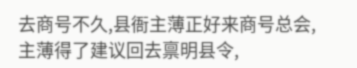去商号不久,县衙主薄正好来商号总会,主薄得了建议回去禀明县令,